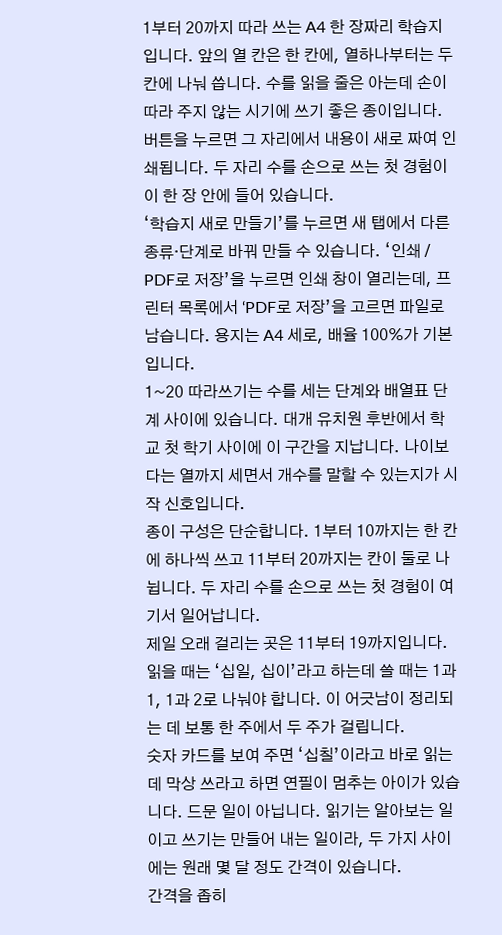1부터 20까지 따라 쓰는 A4 한 장짜리 학습지입니다. 앞의 열 칸은 한 칸에, 열하나부터는 두 칸에 나눠 씁니다. 수를 읽을 줄은 아는데 손이 따라 주지 않는 시기에 쓰기 좋은 종이입니다. 버튼을 누르면 그 자리에서 내용이 새로 짜여 인쇄됩니다. 두 자리 수를 손으로 쓰는 첫 경험이 이 한 장 안에 들어 있습니다.
‘학습지 새로 만들기’를 누르면 새 탭에서 다른 종류·단계로 바꿔 만들 수 있습니다. ‘인쇄 / PDF로 저장’을 누르면 인쇄 창이 열리는데, 프린터 목록에서 ‘PDF로 저장’을 고르면 파일로 남습니다. 용지는 A4 세로, 배율 100%가 기본입니다.
1~20 따라쓰기는 수를 세는 단계와 배열표 단계 사이에 있습니다. 대개 유치원 후반에서 학교 첫 학기 사이에 이 구간을 지납니다. 나이보다는 열까지 세면서 개수를 말할 수 있는지가 시작 신호입니다.
종이 구성은 단순합니다. 1부터 10까지는 한 칸에 하나씩 쓰고 11부터 20까지는 칸이 둘로 나뉩니다. 두 자리 수를 손으로 쓰는 첫 경험이 여기서 일어납니다.
제일 오래 걸리는 곳은 11부터 19까지입니다. 읽을 때는 ‘십일, 십이’라고 하는데 쓸 때는 1과 1, 1과 2로 나눠야 합니다. 이 어긋남이 정리되는 데 보통 한 주에서 두 주가 걸립니다.
숫자 카드를 보여 주면 ‘십칠’이라고 바로 읽는데 막상 쓰라고 하면 연필이 멈추는 아이가 있습니다. 드문 일이 아닙니다. 읽기는 알아보는 일이고 쓰기는 만들어 내는 일이라, 두 가지 사이에는 원래 몇 달 정도 간격이 있습니다.
간격을 좁히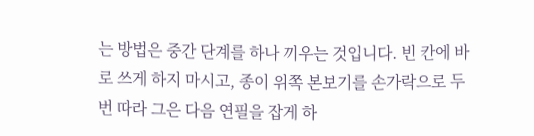는 방법은 중간 단계를 하나 끼우는 것입니다. 빈 칸에 바로 쓰게 하지 마시고, 종이 위쪽 본보기를 손가락으로 두 번 따라 그은 다음 연필을 잡게 하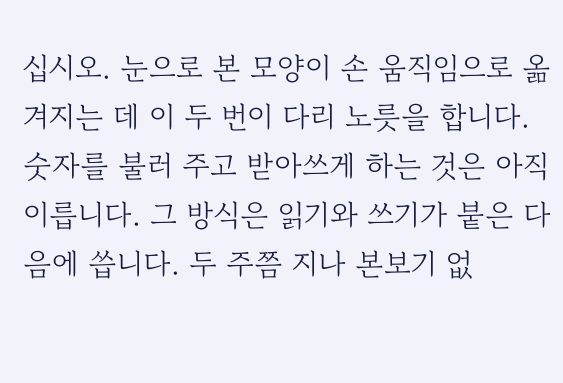십시오. 눈으로 본 모양이 손 움직임으로 옮겨지는 데 이 두 번이 다리 노릇을 합니다.
숫자를 불러 주고 받아쓰게 하는 것은 아직 이릅니다. 그 방식은 읽기와 쓰기가 붙은 다음에 씁니다. 두 주쯤 지나 본보기 없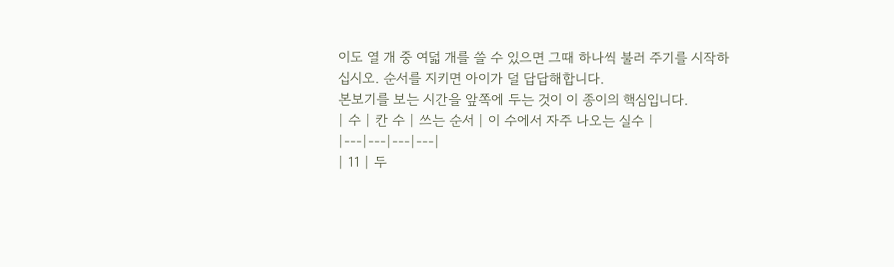이도 열 개 중 여덟 개를 쓸 수 있으면 그때 하나씩 불러 주기를 시작하십시오. 순서를 지키면 아이가 덜 답답해합니다.
본보기를 보는 시간을 앞쪽에 두는 것이 이 종이의 핵심입니다.
| 수 | 칸 수 | 쓰는 순서 | 이 수에서 자주 나오는 실수 |
|---|---|---|---|
| 11 | 두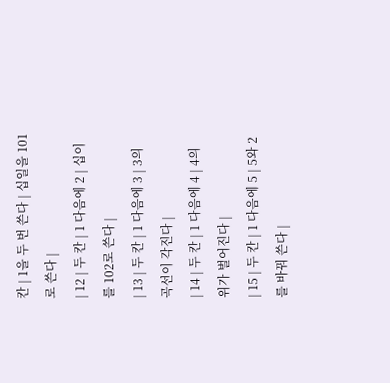칸 | 1을 두 번 쓴다 | 십일을 101로 쓴다 |
| 12 | 두 칸 | 1 다음에 2 | 십이를 102로 쓴다 |
| 13 | 두 칸 | 1 다음에 3 | 3의 곡선이 각진다 |
| 14 | 두 칸 | 1 다음에 4 | 4의 위가 벌어진다 |
| 15 | 두 칸 | 1 다음에 5 | 5와 2를 바꿔 쓴다 |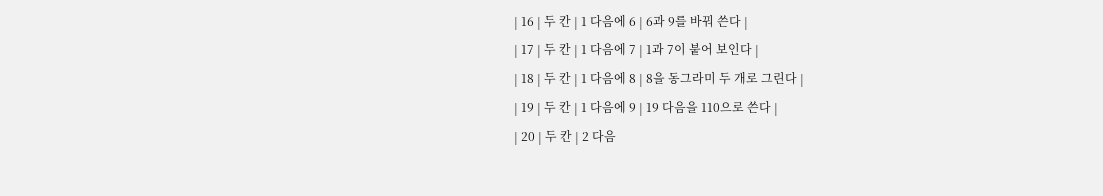| 16 | 두 칸 | 1 다음에 6 | 6과 9를 바꿔 쓴다 |
| 17 | 두 칸 | 1 다음에 7 | 1과 7이 붙어 보인다 |
| 18 | 두 칸 | 1 다음에 8 | 8을 동그라미 두 개로 그린다 |
| 19 | 두 칸 | 1 다음에 9 | 19 다음을 110으로 쓴다 |
| 20 | 두 칸 | 2 다음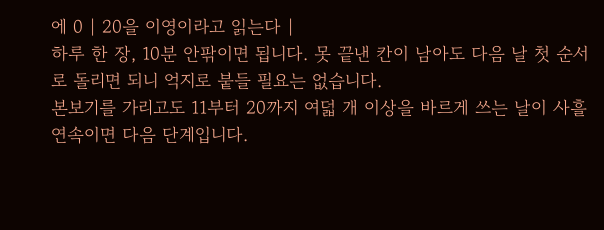에 0 | 20을 이영이라고 읽는다 |
하루 한 장, 10분 안팎이면 됩니다. 못 끝낸 칸이 남아도 다음 날 첫 순서로 돌리면 되니 억지로 붙들 필요는 없습니다.
본보기를 가리고도 11부터 20까지 여덟 개 이상을 바르게 쓰는 날이 사흘 연속이면 다음 단계입니다.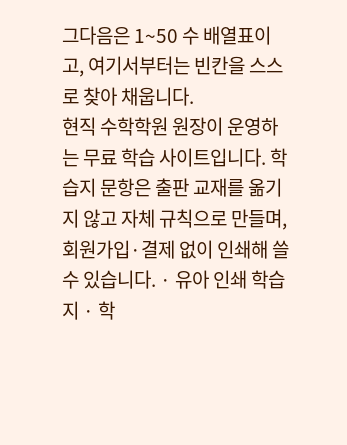그다음은 1~50 수 배열표이고, 여기서부터는 빈칸을 스스로 찾아 채웁니다.
현직 수학학원 원장이 운영하는 무료 학습 사이트입니다. 학습지 문항은 출판 교재를 옮기지 않고 자체 규칙으로 만들며, 회원가입·결제 없이 인쇄해 쓸 수 있습니다. · 유아 인쇄 학습지 · 학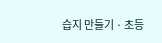습지 만들기 · 초등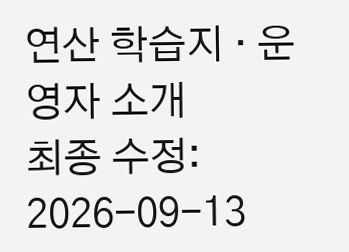연산 학습지 · 운영자 소개
최종 수정: 2026-09-13